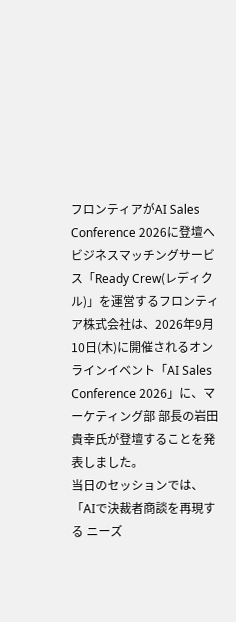フロンティアがAI Sales Conference 2026に登壇へ
ビジネスマッチングサービス「Ready Crew(レディクル)」を運営するフロンティア株式会社は、2026年9月10日(木)に開催されるオンラインイベント「AI Sales Conference 2026」に、マーケティング部 部長の岩田貴幸氏が登壇することを発表しました。
当日のセッションでは、「AIで決裁者商談を再現する ニーズ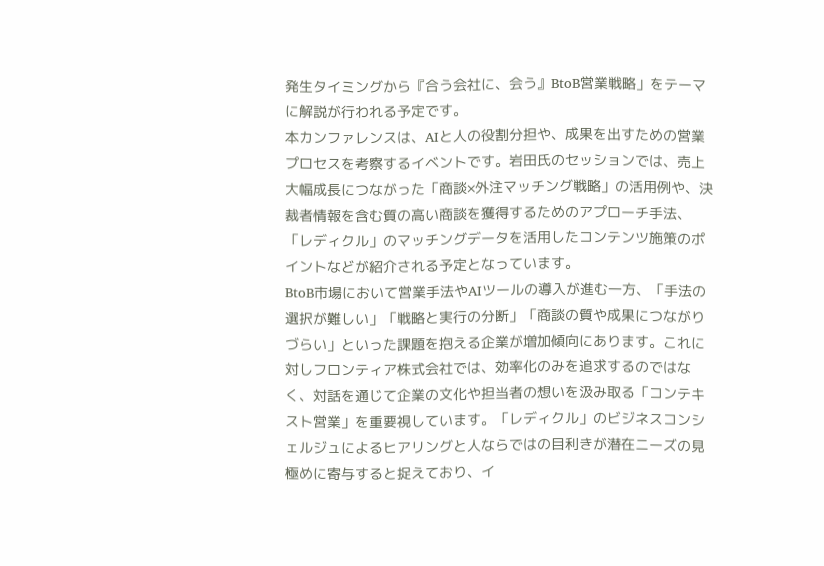発生タイミングから『合う会社に、会う』BtoB営業戦略」をテーマに解説が行われる予定です。
本カンファレンスは、AIと人の役割分担や、成果を出すための営業プロセスを考察するイベントです。岩田氏のセッションでは、売上大幅成長につながった「商談×外注マッチング戦略」の活用例や、決裁者情報を含む質の高い商談を獲得するためのアプローチ手法、「レディクル」のマッチングデータを活用したコンテンツ施策のポイントなどが紹介される予定となっています。
BtoB市場において営業手法やAIツールの導入が進む一方、「手法の選択が難しい」「戦略と実行の分断」「商談の質や成果につながりづらい」といった課題を抱える企業が増加傾向にあります。これに対しフロンティア株式会社では、効率化のみを追求するのではなく、対話を通じて企業の文化や担当者の想いを汲み取る「コンテキスト営業」を重要視しています。「レディクル」のビジネスコンシェルジュによるヒアリングと人ならではの目利きが潜在ニーズの見極めに寄与すると捉えており、イ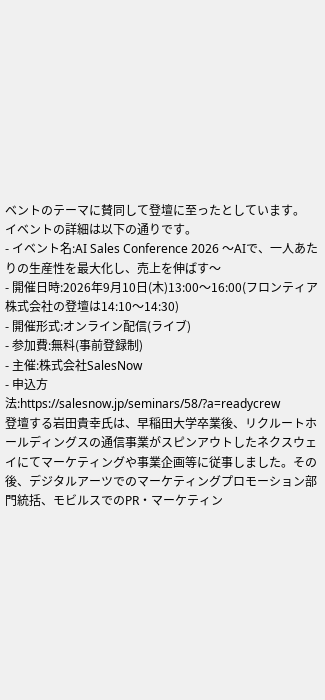ベントのテーマに賛同して登壇に至ったとしています。
イベントの詳細は以下の通りです。
- イベント名:AI Sales Conference 2026 〜AIで、一人あたりの生産性を最大化し、売上を伸ばす〜
- 開催日時:2026年9月10日(木)13:00〜16:00(フロンティア株式会社の登壇は14:10〜14:30)
- 開催形式:オンライン配信(ライブ)
- 参加費:無料(事前登録制)
- 主催:株式会社SalesNow
- 申込方法:https://salesnow.jp/seminars/58/?a=readycrew
登壇する岩田貴幸氏は、早稲田大学卒業後、リクルートホールディングスの通信事業がスピンアウトしたネクスウェイにてマーケティングや事業企画等に従事しました。その後、デジタルアーツでのマーケティングプロモーション部門統括、モビルスでのPR・マーケティン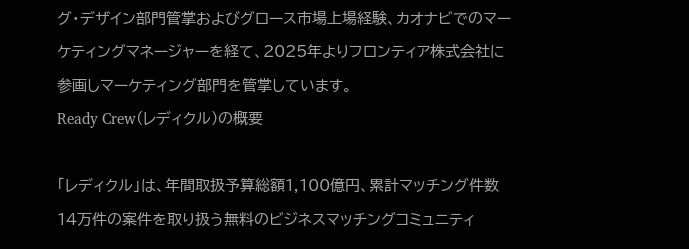グ・デザイン部門管掌およびグロース市場上場経験、カオナビでのマーケティングマネージャーを経て、2025年よりフロンティア株式会社に参画しマーケティング部門を管掌しています。
Ready Crew(レディクル)の概要

「レディクル」は、年間取扱予算総額1,100億円、累計マッチング件数14万件の案件を取り扱う無料のビジネスマッチングコミュニティ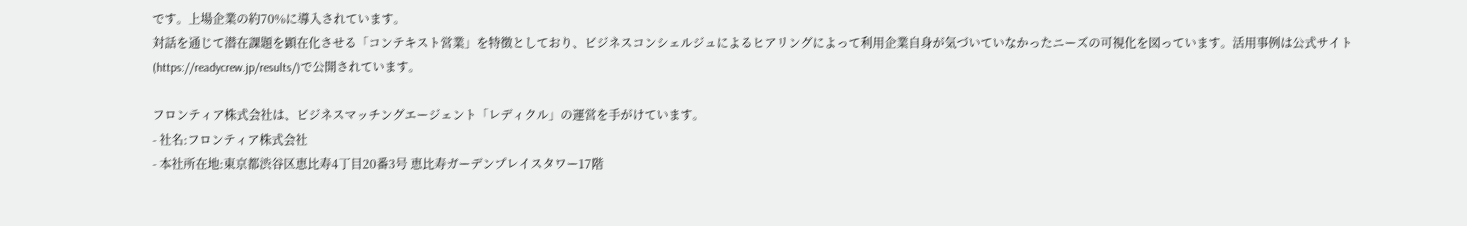です。上場企業の約70%に導入されています。
対話を通じて潜在課題を顕在化させる「コンテキスト営業」を特徴としており、ビジネスコンシェルジュによるヒアリングによって利用企業自身が気づいていなかったニーズの可視化を図っています。活用事例は公式サイト(https://readycrew.jp/results/)で公開されています。

フロンティア株式会社は、ビジネスマッチングエージェント「レディクル」の運営を手がけています。
- 社名:フロンティア株式会社
- 本社所在地:東京都渋谷区恵比寿4丁目20番3号 恵比寿ガーデンプレイスタワー17階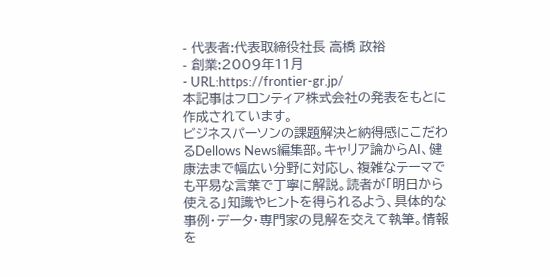- 代表者:代表取締役社長 高橋 政裕
- 創業:2009年11月
- URL:https://frontier-gr.jp/
本記事はフロンティア株式会社の発表をもとに作成されています。
ビジネスパーソンの課題解決と納得感にこだわるDellows News編集部。キャリア論からAI、健康法まで幅広い分野に対応し、複雑なテーマでも平易な言葉で丁寧に解説。読者が「明日から使える」知識やヒントを得られるよう、具体的な事例・データ・専門家の見解を交えて執筆。情報を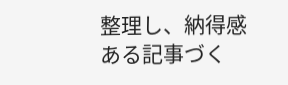整理し、納得感ある記事づく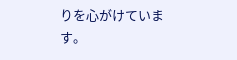りを心がけています。